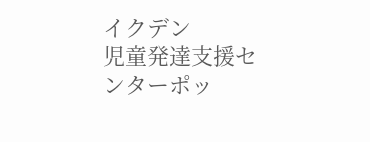イクデン
児童発達支援センターポッ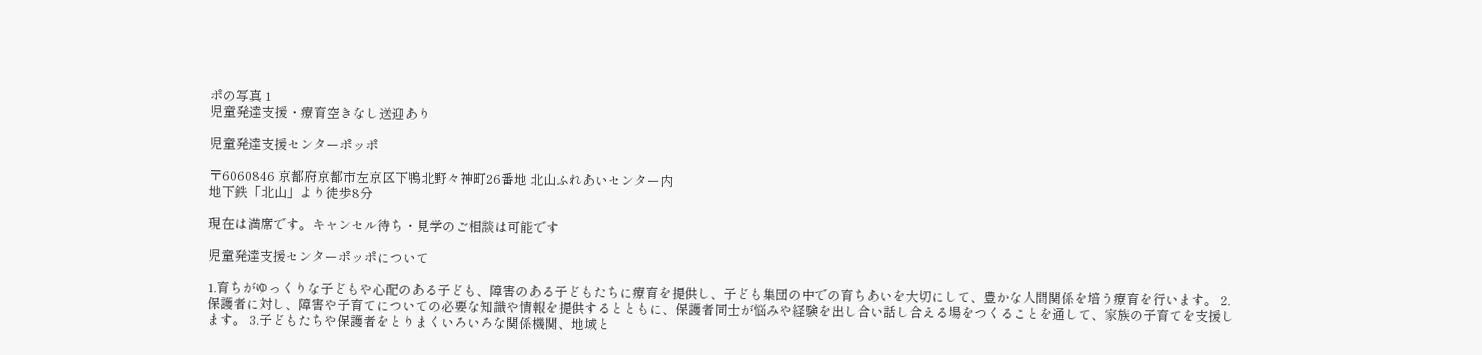ポの写真 1
児童発達支援・療育空きなし送迎あり

児童発達支援センターポッポ

〒6060846 京都府京都市左京区下鴨北野々神町26番地 北山ふれあいセンター内
地下鉄「北山」より徒歩8分

現在は満席です。キャンセル待ち・見学のご相談は可能です

児童発達支援センターポッポについて

1.育ちがゆっくりな子どもや心配のある子ども、障害のある子どもたちに療育を提供し、子ども集団の中での育ちあいを大切にして、豊かな人間関係を培う療育を行います。 2.保護者に対し、障害や子育てについての必要な知識や情報を提供するとともに、保護者同士が悩みや経験を出し合い話し合える場をつくることを通して、家族の子育てを支援します。 3.子どもたちや保護者をとりまくいろいろな関係機関、地域と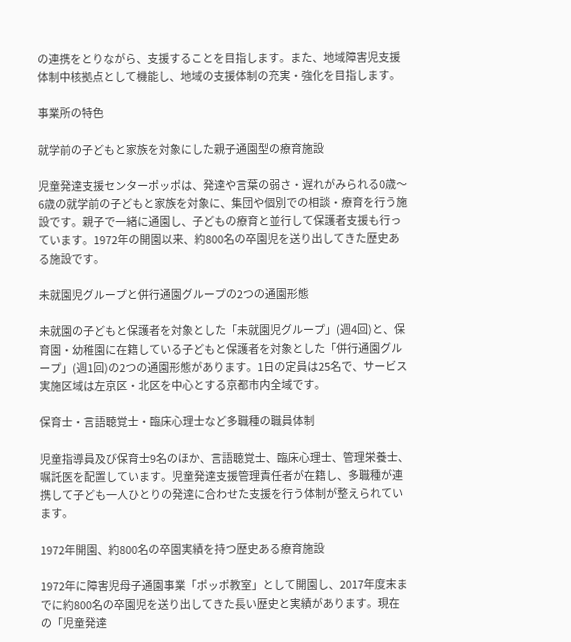の連携をとりながら、支援することを目指します。また、地域障害児支援体制中核拠点として機能し、地域の支援体制の充実・強化を目指します。

事業所の特色

就学前の子どもと家族を対象にした親子通園型の療育施設

児童発達支援センターポッポは、発達や言葉の弱さ・遅れがみられる0歳〜6歳の就学前の子どもと家族を対象に、集団や個別での相談・療育を行う施設です。親子で一緒に通園し、子どもの療育と並行して保護者支援も行っています。1972年の開園以来、約800名の卒園児を送り出してきた歴史ある施設です。

未就園児グループと併行通園グループの2つの通園形態

未就園の子どもと保護者を対象とした「未就園児グループ」(週4回)と、保育園・幼稚園に在籍している子どもと保護者を対象とした「併行通園グループ」(週1回)の2つの通園形態があります。1日の定員は25名で、サービス実施区域は左京区・北区を中心とする京都市内全域です。

保育士・言語聴覚士・臨床心理士など多職種の職員体制

児童指導員及び保育士9名のほか、言語聴覚士、臨床心理士、管理栄養士、嘱託医を配置しています。児童発達支援管理責任者が在籍し、多職種が連携して子ども一人ひとりの発達に合わせた支援を行う体制が整えられています。

1972年開園、約800名の卒園実績を持つ歴史ある療育施設

1972年に障害児母子通園事業「ポッポ教室」として開園し、2017年度末までに約800名の卒園児を送り出してきた長い歴史と実績があります。現在の「児童発達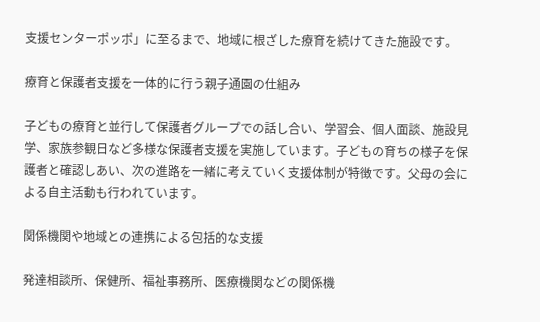支援センターポッポ」に至るまで、地域に根ざした療育を続けてきた施設です。

療育と保護者支援を一体的に行う親子通園の仕組み

子どもの療育と並行して保護者グループでの話し合い、学習会、個人面談、施設見学、家族参観日など多様な保護者支援を実施しています。子どもの育ちの様子を保護者と確認しあい、次の進路を一緒に考えていく支援体制が特徴です。父母の会による自主活動も行われています。

関係機関や地域との連携による包括的な支援

発達相談所、保健所、福祉事務所、医療機関などの関係機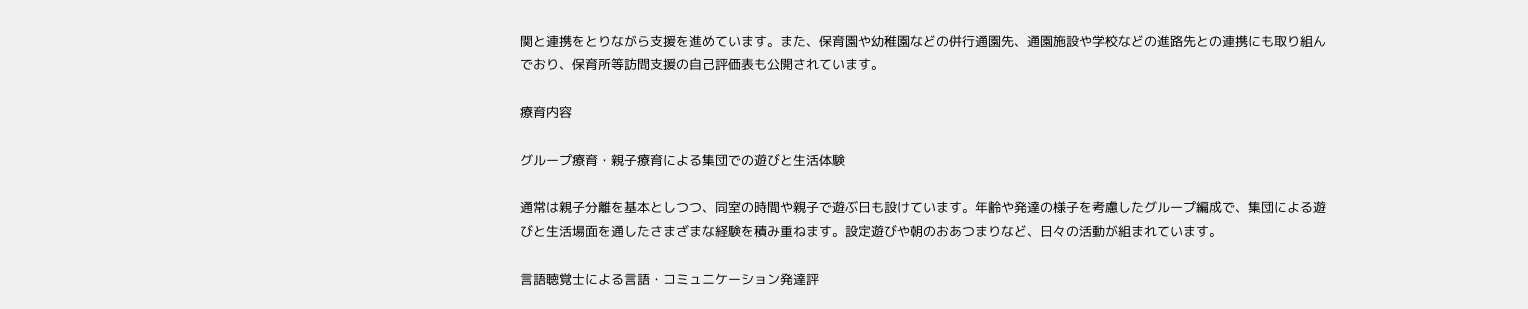関と連携をとりながら支援を進めています。また、保育園や幼稚園などの併行通園先、通園施設や学校などの進路先との連携にも取り組んでおり、保育所等訪問支援の自己評価表も公開されています。

療育内容

グループ療育・親子療育による集団での遊びと生活体験

通常は親子分離を基本としつつ、同室の時間や親子で遊ぶ日も設けています。年齢や発達の様子を考慮したグループ編成で、集団による遊びと生活場面を通したさまざまな経験を積み重ねます。設定遊びや朝のおあつまりなど、日々の活動が組まれています。

言語聴覚士による言語・コミュニケーション発達評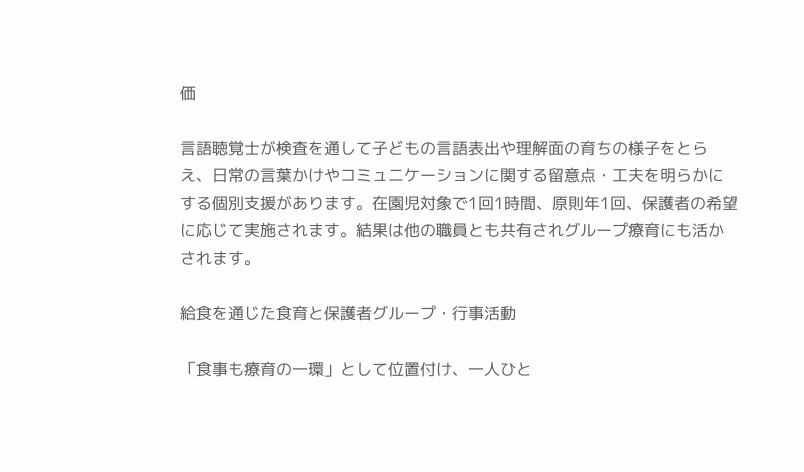価

言語聴覚士が検査を通して子どもの言語表出や理解面の育ちの様子をとらえ、日常の言葉かけやコミュニケーションに関する留意点・工夫を明らかにする個別支援があります。在園児対象で1回1時間、原則年1回、保護者の希望に応じて実施されます。結果は他の職員とも共有されグループ療育にも活かされます。

給食を通じた食育と保護者グループ・行事活動

「食事も療育の一環」として位置付け、一人ひと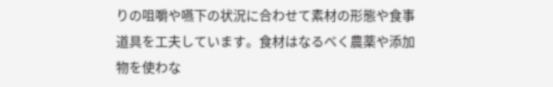りの咀嚼や嚥下の状況に合わせて素材の形態や食事道具を工夫しています。食材はなるべく農薬や添加物を使わな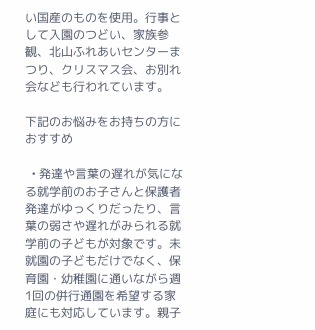い国産のものを使用。行事として入園のつどい、家族参観、北山ふれあいセンターまつり、クリスマス会、お別れ会なども行われています。

下記のお悩みをお持ちの方におすすめ

  • 発達や言葉の遅れが気になる就学前のお子さんと保護者発達がゆっくりだったり、言葉の弱さや遅れがみられる就学前の子どもが対象です。未就園の子どもだけでなく、保育園・幼稚園に通いながら週1回の併行通園を希望する家庭にも対応しています。親子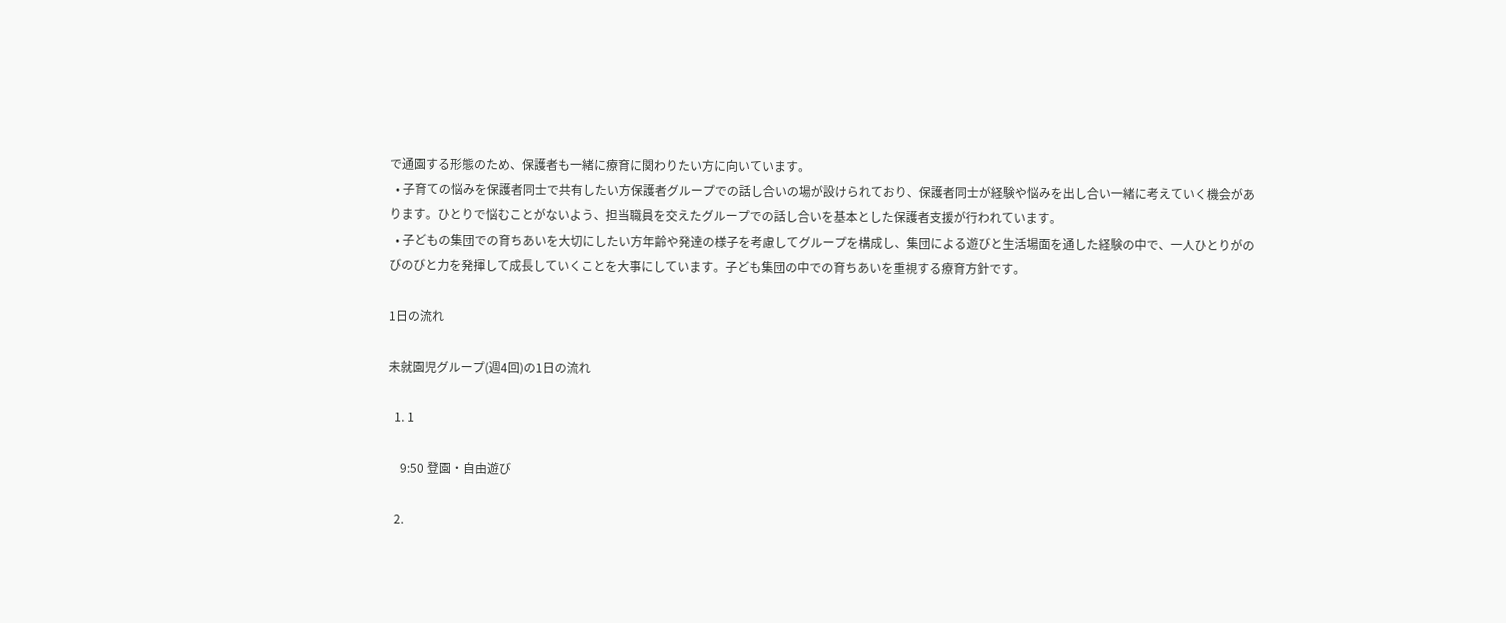で通園する形態のため、保護者も一緒に療育に関わりたい方に向いています。
  • 子育ての悩みを保護者同士で共有したい方保護者グループでの話し合いの場が設けられており、保護者同士が経験や悩みを出し合い一緒に考えていく機会があります。ひとりで悩むことがないよう、担当職員を交えたグループでの話し合いを基本とした保護者支援が行われています。
  • 子どもの集団での育ちあいを大切にしたい方年齢や発達の様子を考慮してグループを構成し、集団による遊びと生活場面を通した経験の中で、一人ひとりがのびのびと力を発揮して成長していくことを大事にしています。子ども集団の中での育ちあいを重視する療育方針です。

1日の流れ

未就園児グループ(週4回)の1日の流れ

  1. 1

    9:50 登園・自由遊び

  2.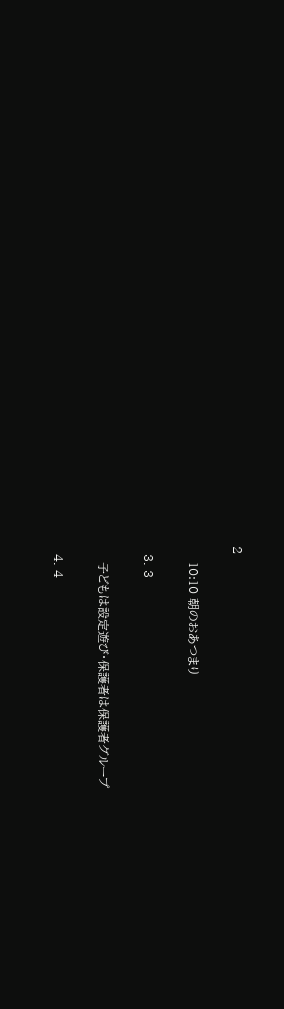2

    10:10 朝のおあつまり

  3. 3

    子どもは設定遊び・保護者は保護者グループ

  4. 4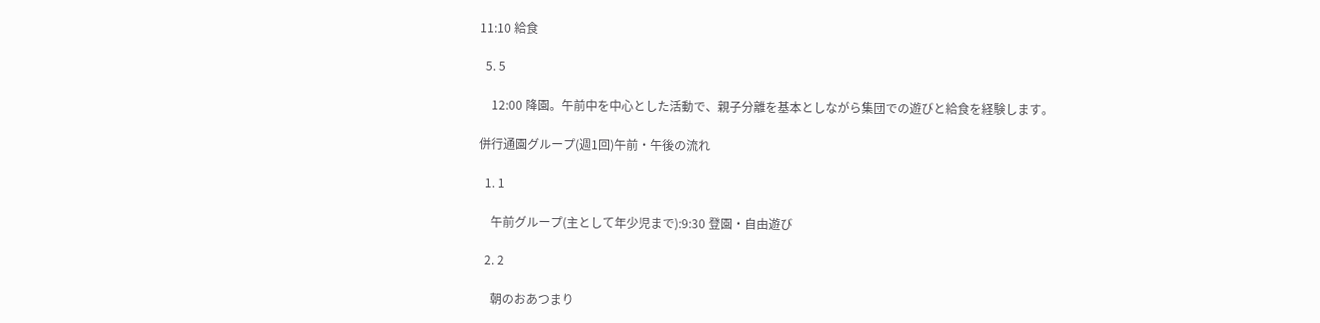11:10 給食

  5. 5

    12:00 降園。午前中を中心とした活動で、親子分離を基本としながら集団での遊びと給食を経験します。

併行通園グループ(週1回)午前・午後の流れ

  1. 1

    午前グループ(主として年少児まで):9:30 登園・自由遊び

  2. 2

    朝のおあつまり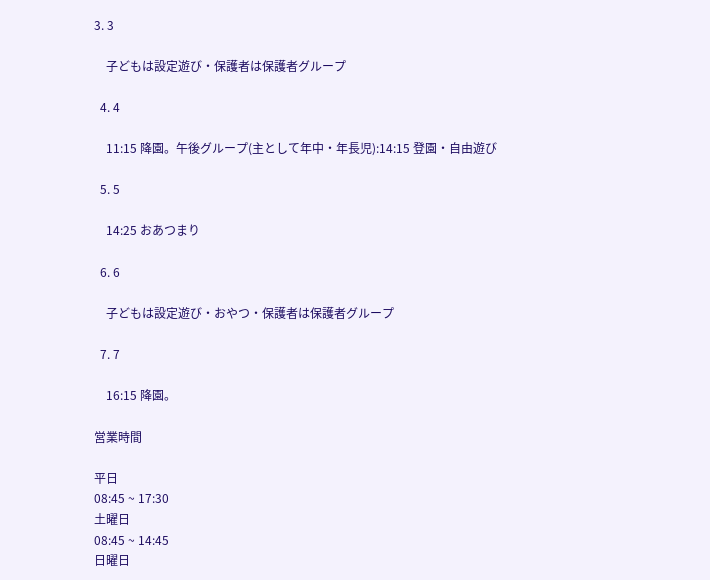3. 3

    子どもは設定遊び・保護者は保護者グループ

  4. 4

    11:15 降園。午後グループ(主として年中・年長児):14:15 登園・自由遊び

  5. 5

    14:25 おあつまり

  6. 6

    子どもは設定遊び・おやつ・保護者は保護者グループ

  7. 7

    16:15 降園。

営業時間

平日
08:45 ~ 17:30
土曜日
08:45 ~ 14:45
日曜日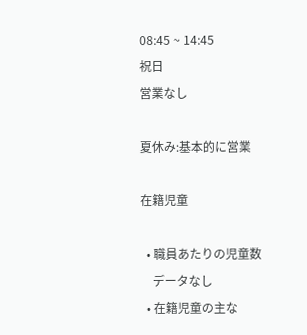08:45 ~ 14:45
祝日
営業なし

夏休み:基本的に営業

在籍児童

  • 職員あたりの児童数
    データなし
  • 在籍児童の主な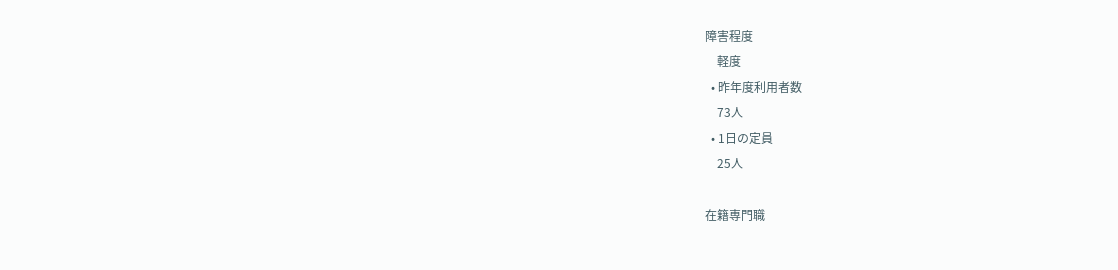障害程度
    軽度
  • 昨年度利用者数
    73人
  • 1日の定員
    25人

在籍専門職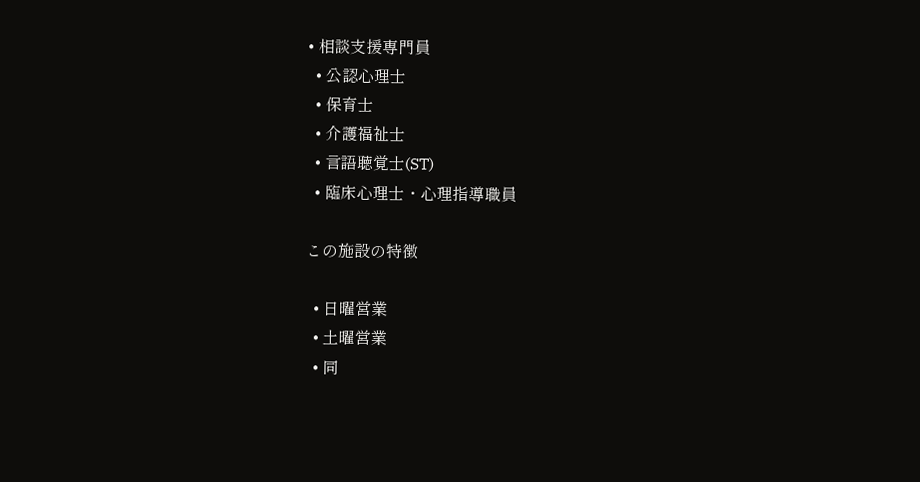• 相談支援専門員
  • 公認心理士
  • 保育士
  • 介護福祉士
  • 言語聴覚士(ST)
  • 臨床心理士・心理指導職員

この施設の特徴

  • 日曜営業
  • 土曜営業
  • 同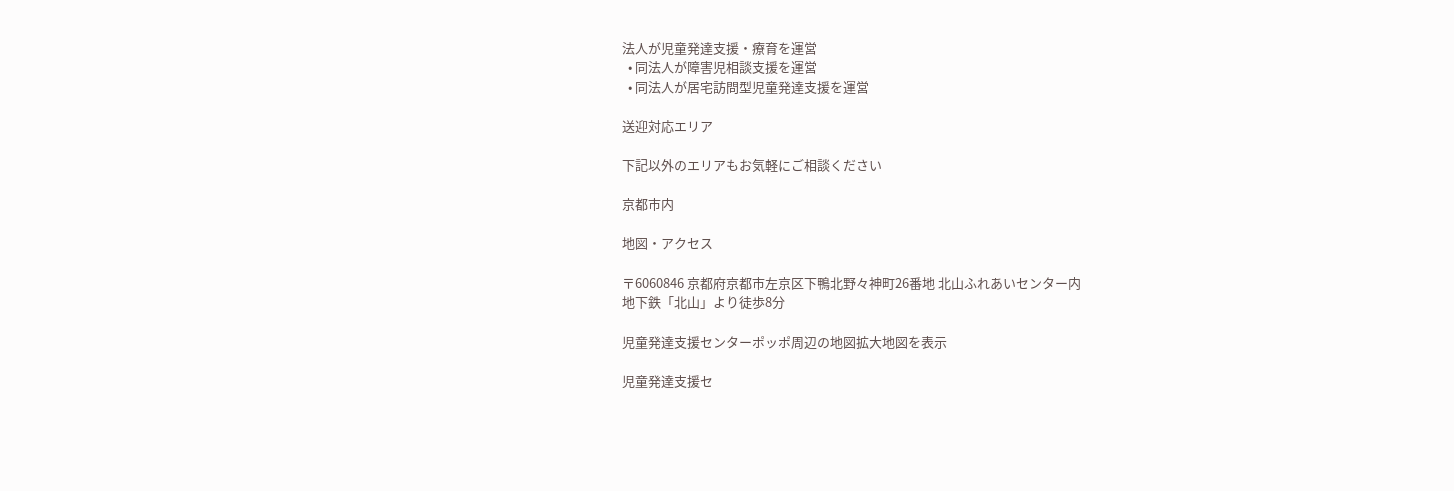法人が児童発達支援・療育を運営
  • 同法人が障害児相談支援を運営
  • 同法人が居宅訪問型児童発達支援を運営

送迎対応エリア

下記以外のエリアもお気軽にご相談ください

京都市内

地図・アクセス

〒6060846 京都府京都市左京区下鴨北野々神町26番地 北山ふれあいセンター内
地下鉄「北山」より徒歩8分

児童発達支援センターポッポ周辺の地図拡大地図を表示

児童発達支援セ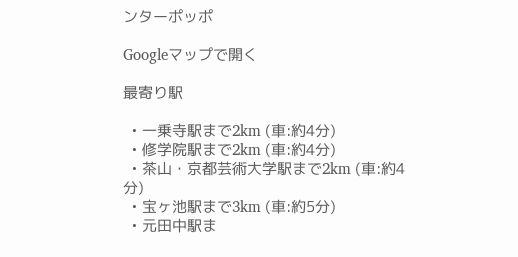ンターポッポ

Googleマップで開く

最寄り駅

  • 一乗寺駅まで2km (車:約4分)
  • 修学院駅まで2km (車:約4分)
  • 茶山・京都芸術大学駅まで2km (車:約4分)
  • 宝ヶ池駅まで3km (車:約5分)
  • 元田中駅ま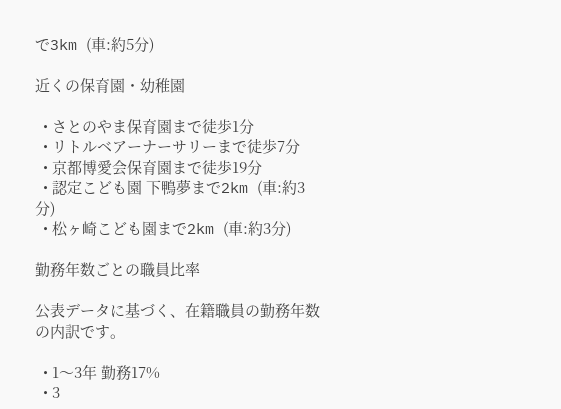で3km (車:約5分)

近くの保育園・幼稚園

  • さとのやま保育園まで徒歩1分
  • リトルベアーナーサリーまで徒歩7分
  • 京都博愛会保育園まで徒歩19分
  • 認定こども園 下鴨夢まで2km (車:約3分)
  • 松ヶ崎こども園まで2km (車:約3分)

勤務年数ごとの職員比率

公表データに基づく、在籍職員の勤務年数の内訳です。

  • 1〜3年 勤務17%
  • 3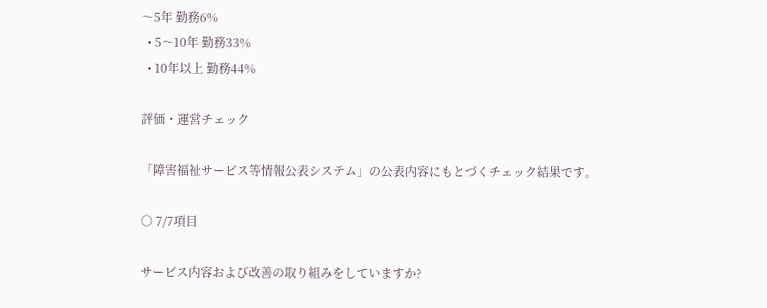〜5年 勤務6%
  • 5〜10年 勤務33%
  • 10年以上 勤務44%

評価・運営チェック

「障害福祉サービス等情報公表システム」の公表内容にもとづくチェック結果です。

○ 7/7項目

サービス内容および改善の取り組みをしていますか?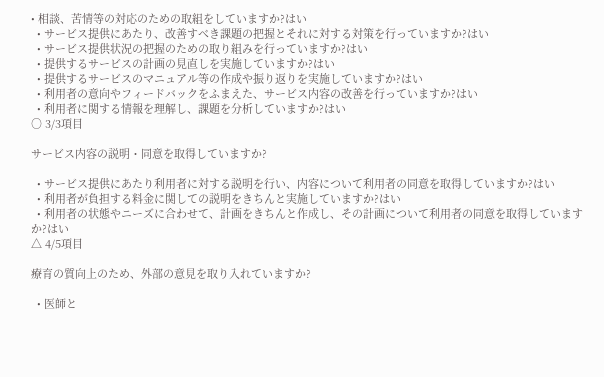• 相談、苦情等の対応のための取組をしていますか?はい
  • サービス提供にあたり、改善すべき課題の把握とそれに対する対策を行っていますか?はい
  • サービス提供状況の把握のための取り組みを行っていますか?はい
  • 提供するサービスの計画の見直しを実施していますか?はい
  • 提供するサービスのマニュアル等の作成や振り返りを実施していますか?はい
  • 利用者の意向やフィードバックをふまえた、サービス内容の改善を行っていますか?はい
  • 利用者に関する情報を理解し、課題を分析していますか?はい
○ 3/3項目

サービス内容の説明・同意を取得していますか?

  • サービス提供にあたり利用者に対する説明を行い、内容について利用者の同意を取得していますか?はい
  • 利用者が負担する料金に関しての説明をきちんと実施していますか?はい
  • 利用者の状態やニーズに合わせて、計画をきちんと作成し、その計画について利用者の同意を取得していますか?はい
△ 4/5項目

療育の質向上のため、外部の意見を取り入れていますか?

  • 医師と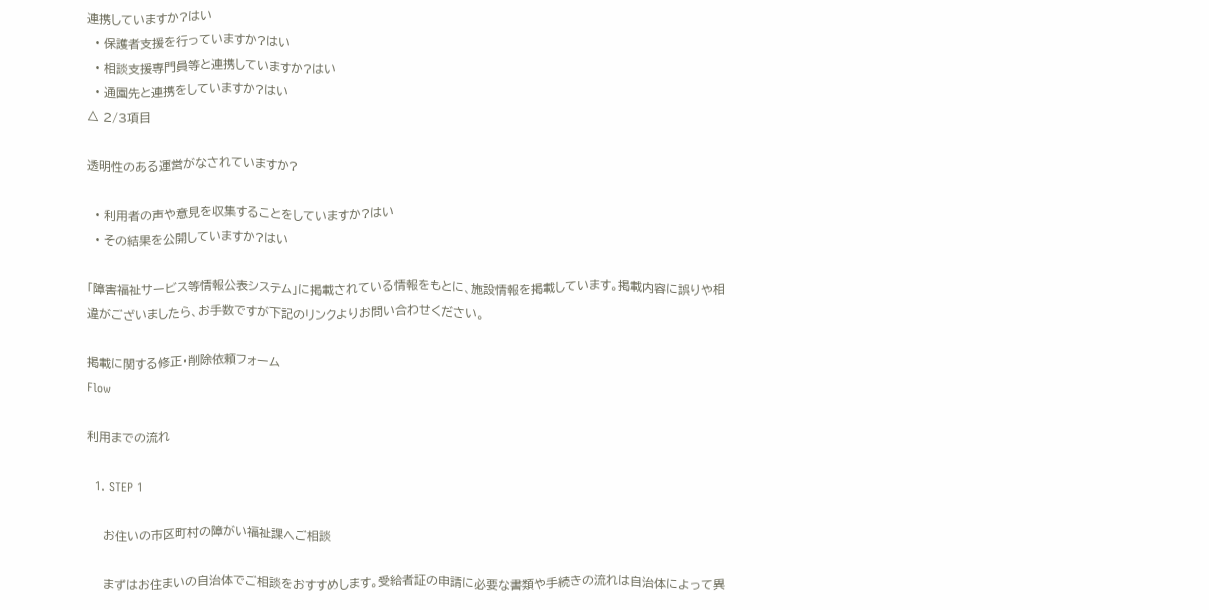連携していますか?はい
  • 保護者支援を行っていますか?はい
  • 相談支援専門員等と連携していますか?はい
  • 通園先と連携をしていますか?はい
△ 2/3項目

透明性のある運営がなされていますか?

  • 利用者の声や意見を収集することをしていますか?はい
  • その結果を公開していますか?はい

「障害福祉サービス等情報公表システム」に掲載されている情報をもとに、施設情報を掲載しています。掲載内容に誤りや相違がございましたら、お手数ですが下記のリンクよりお問い合わせください。

掲載に関する修正・削除依頼フォーム
Flow

利用までの流れ

  1. STEP 1

    お住いの市区町村の障がい福祉課へご相談

    まずはお住まいの自治体でご相談をおすすめします。受給者証の申請に必要な書類や手続きの流れは自治体によって異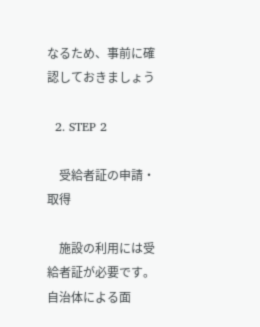なるため、事前に確認しておきましょう

  2. STEP 2

    受給者証の申請・取得

    施設の利用には受給者証が必要です。自治体による面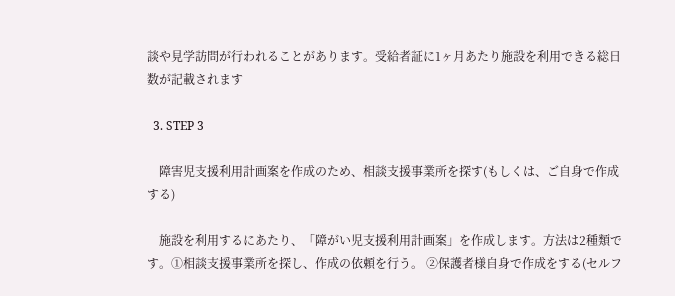談や見学訪問が行われることがあります。受給者証に1ヶ月あたり施設を利用できる総日数が記載されます

  3. STEP 3

    障害児支援利用計画案を作成のため、相談支援事業所を探す(もしくは、ご自身で作成する)

    施設を利用するにあたり、「障がい児支援利用計画案」を作成します。方法は2種類です。①相談支援事業所を探し、作成の依頼を行う。 ②保護者様自身で作成をする(セルフ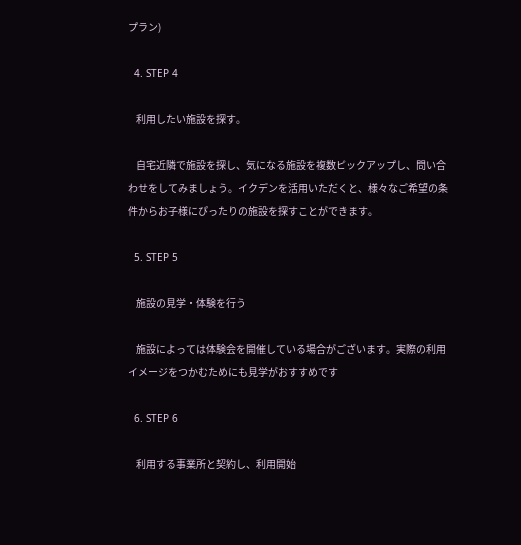プラン)

  4. STEP 4

    利用したい施設を探す。

    自宅近隣で施設を探し、気になる施設を複数ピックアップし、問い合わせをしてみましょう。イクデンを活用いただくと、様々なご希望の条件からお子様にぴったりの施設を探すことができます。

  5. STEP 5

    施設の見学・体験を行う

    施設によっては体験会を開催している場合がございます。実際の利用イメージをつかむためにも見学がおすすめです

  6. STEP 6

    利用する事業所と契約し、利用開始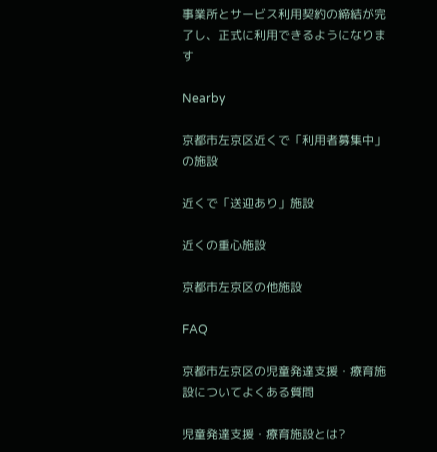事業所とサービス利用契約の締結が完了し、正式に利用できるようになります

Nearby

京都市左京区近くで「利用者募集中」の施設

近くで「送迎あり」施設

近くの重心施設

京都市左京区の他施設

FAQ

京都市左京区の児童発達支援・療育施設についてよくある質問

児童発達支援・療育施設とは?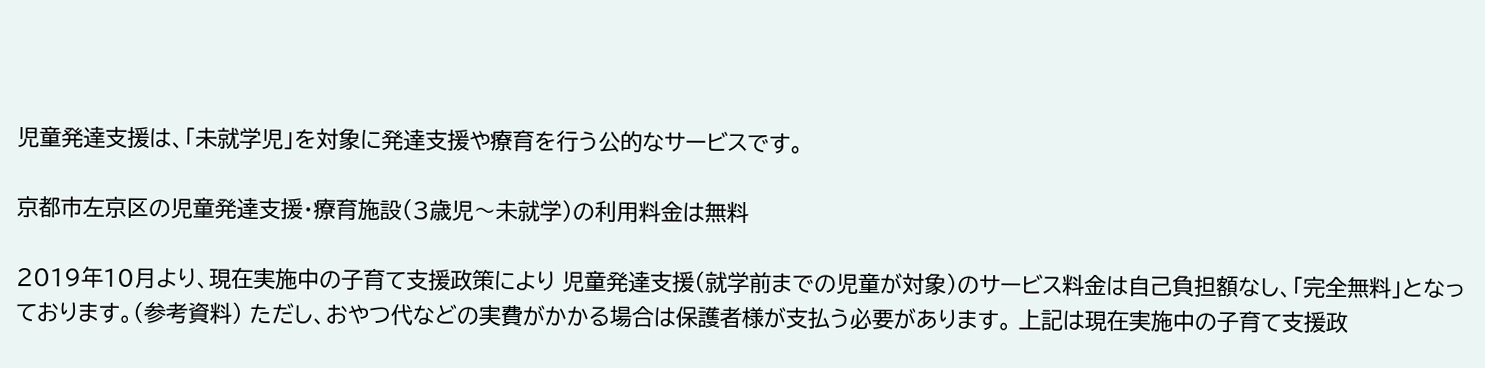児童発達支援は、「未就学児」を対象に発達支援や療育を行う公的なサービスです。

京都市左京区の児童発達支援・療育施設(3歳児〜未就学)の利用料金は無料

2019年10月より、現在実施中の子育て支援政策により 児童発達支援(就学前までの児童が対象)のサービス料金は自己負担額なし、「完全無料」となっております。(参考資料) ただし、おやつ代などの実費がかかる場合は保護者様が支払う必要があります。 上記は現在実施中の子育て支援政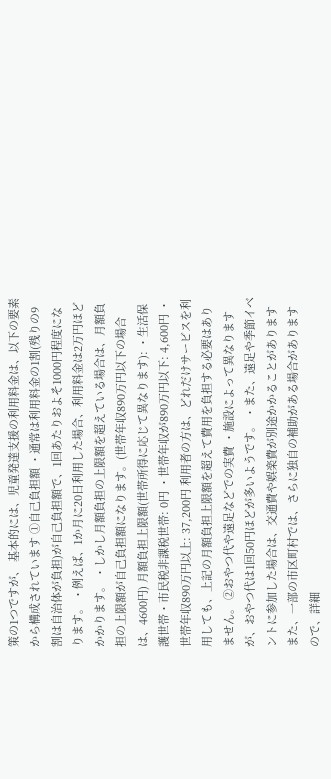策の1つですが、 基本的には、児童発達支援の利用料金は、以下の要素から構成されています ①自己負担額 ・通常は利用料金の1割(残りの9割は自治体が負担)が自己負担額で、1回あたりおよそ1000円程度になります。 ・例えば、1か月に20日利用した場合、利用料金は2万円ほどかかります。 ・しかし月額負担の上限額を超えている場合は、月額負担の上限額が自己負担額になります。(世帯年収890万円以下の場合は、4600円) 月額負担上限額(世帯所得に応じて異なります): ・生活保護世帯・市民税非課税世帯: 0円 ・世帯年収が890万円以下: 4,600円 ・世帯年収890万円以上: 37,200円 利用者の方は、どれだけサービスを利用しても、上記の月額負担上限額を超えて費用を負担する必要はありません。 ②おやつ代や遠足などでの実費 ・施設によって異なりますが、おやつ代は1回50円ほどが多いようです。 ・また、遠足や季節イベントに参加した場合は、交通費や娯楽費が別途かかることがあります また、一部の市区町村では、さらに独自の補助がある場合がありますので、詳細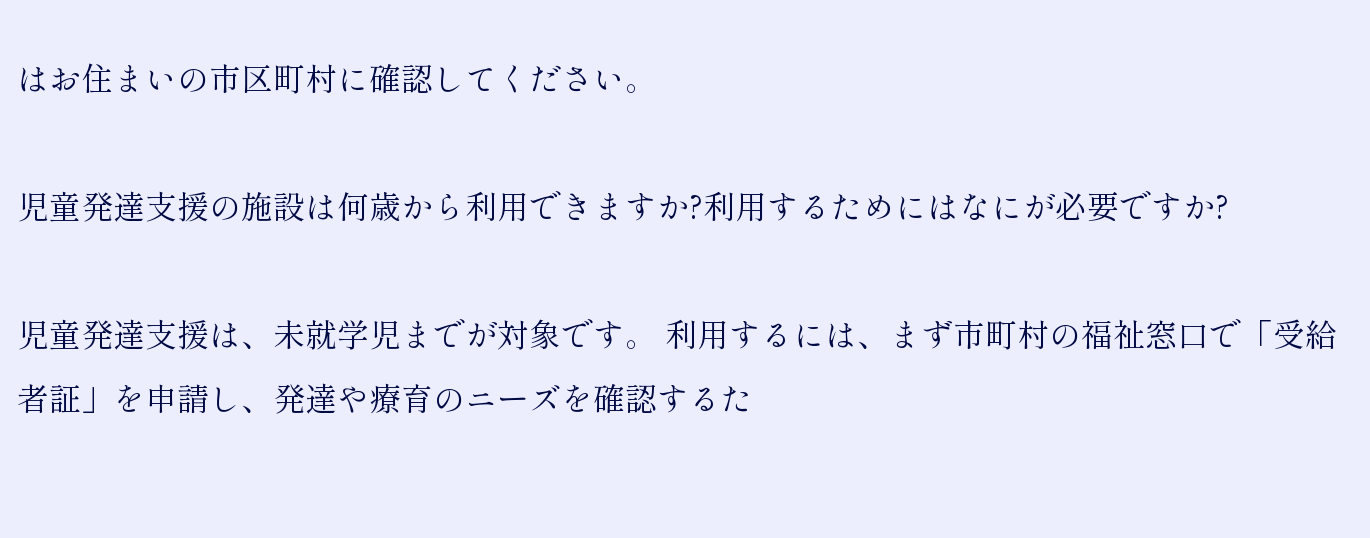はお住まいの市区町村に確認してください。

児童発達支援の施設は何歳から利用できますか?利用するためにはなにが必要ですか?

児童発達支援は、未就学児までが対象です。 利用するには、まず市町村の福祉窓口で「受給者証」を申請し、発達や療育のニーズを確認するた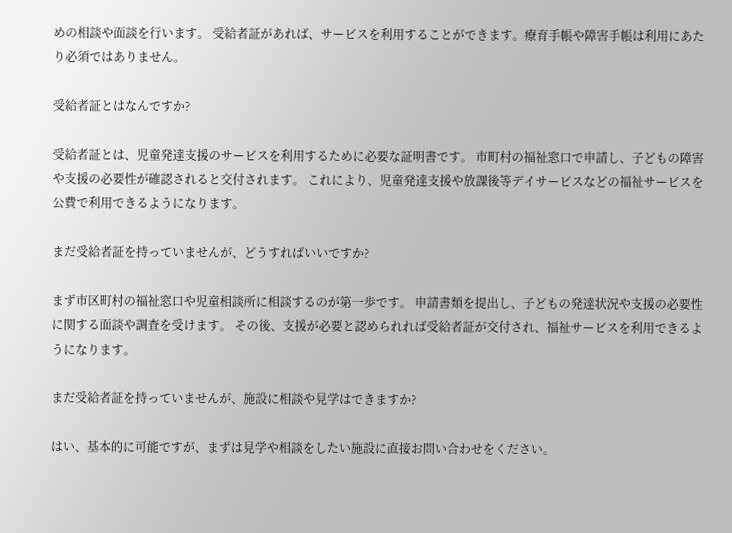めの相談や面談を行います。 受給者証があれば、サービスを利用することができます。療育手帳や障害手帳は利用にあたり必須ではありません。

受給者証とはなんですか?

受給者証とは、児童発達支援のサービスを利用するために必要な証明書です。 市町村の福祉窓口で申請し、子どもの障害や支援の必要性が確認されると交付されます。 これにより、児童発達支援や放課後等デイサービスなどの福祉サービスを公費で利用できるようになります。

まだ受給者証を持っていませんが、どうすればいいですか?

まず市区町村の福祉窓口や児童相談所に相談するのが第一歩です。 申請書類を提出し、子どもの発達状況や支援の必要性に関する面談や調査を受けます。 その後、支援が必要と認められれば受給者証が交付され、福祉サービスを利用できるようになります。

まだ受給者証を持っていませんが、施設に相談や見学はできますか?

はい、基本的に可能ですが、まずは見学や相談をしたい施設に直接お問い合わせをください。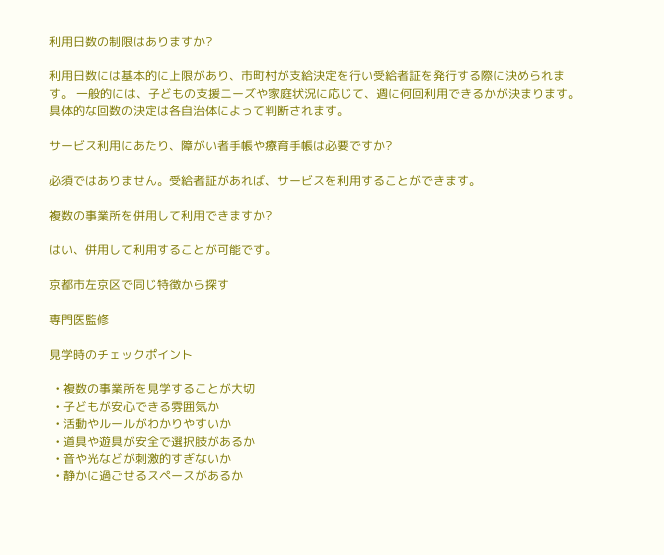利用日数の制限はありますか?

利用日数には基本的に上限があり、市町村が支給決定を行い受給者証を発行する際に決められます。 一般的には、子どもの支援ニーズや家庭状況に応じて、週に何回利用できるかが決まります。 具体的な回数の決定は各自治体によって判断されます。

サービス利用にあたり、障がい者手帳や療育手帳は必要ですか?

必須ではありません。受給者証があれば、サービスを利用することができます。

複数の事業所を併用して利用できますか?

はい、併用して利用することが可能です。

京都市左京区で同じ特徴から探す

専門医監修

見学時のチェックポイント

  • 複数の事業所を見学することが大切
  • 子どもが安心できる雰囲気か
  • 活動やルールがわかりやすいか
  • 道具や遊具が安全で選択肢があるか
  • 音や光などが刺激的すぎないか
  • 静かに過ごせるスペースがあるか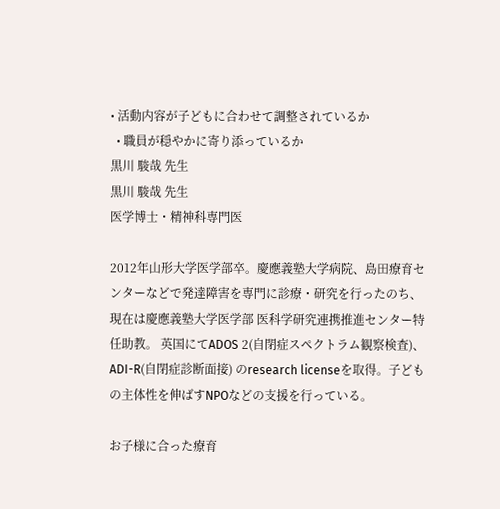• 活動内容が子どもに合わせて調整されているか
  • 職員が穏やかに寄り添っているか
黒川 駿哉 先生
黒川 駿哉 先生
医学博士・精神科専門医

2012年山形大学医学部卒。慶應義塾大学病院、島田療育センターなどで発達障害を専門に診療・研究を行ったのち、現在は慶應義塾大学医学部 医科学研究連携推進センター特任助教。 英国にてADOS 2(自閉症スペクトラム観察検査)、ADI-R(自閉症診断面接) のresearch licenseを取得。子どもの主体性を伸ばすNPOなどの支援を行っている。

お子様に合った療育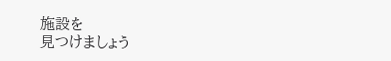施設を
見つけましょう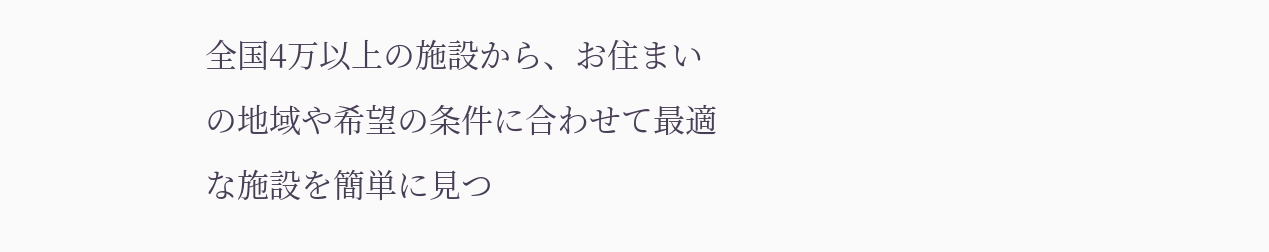全国4万以上の施設から、お住まいの地域や希望の条件に合わせて最適な施設を簡単に見つ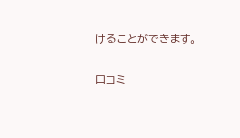けることができます。

口コミ